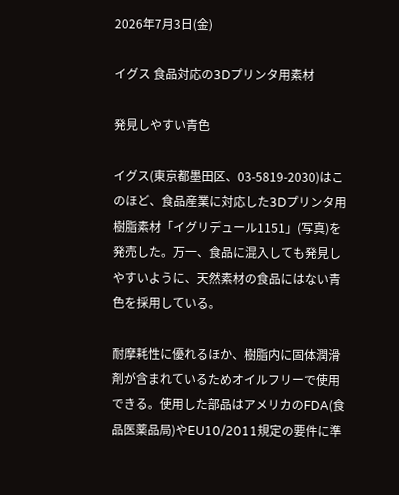2026年7月3日(金)

イグス 食品対応の3Dプリンタ用素材

発見しやすい青色

イグス(東京都墨田区、03-5819-2030)はこのほど、食品産業に対応した3Dプリンタ用樹脂素材「イグリデュール1151」(写真)を発売した。万一、食品に混入しても発見しやすいように、天然素材の食品にはない青色を採用している。

耐摩耗性に優れるほか、樹脂内に固体潤滑剤が含まれているためオイルフリーで使用できる。使用した部品はアメリカのFDA(食品医薬品局)やEU10/2011規定の要件に準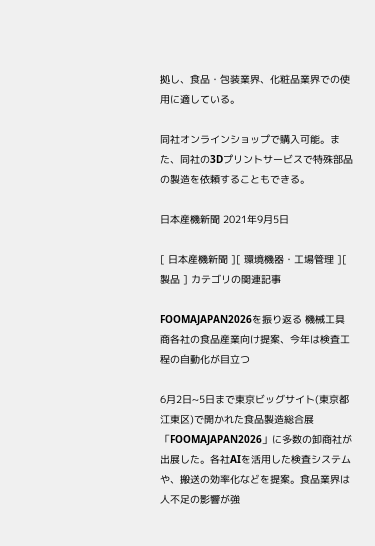拠し、食品・包装業界、化粧品業界での使用に適している。

同社オンラインショップで購入可能。また、同社の3Dプリントサービスで特殊部品の製造を依頼することもできる。

日本産機新聞 2021年9月5日

[ 日本産機新聞 ][ 環境機器・工場管理 ][ 製品 ] カテゴリの関連記事

FOOMAJAPAN2026を振り返る 機械工具商各社の食品産業向け提案、今年は検査工程の自動化が目立つ

6月2日~5日まで東京ビッグサイト(東京都江東区)で開かれた食品製造総合展「FOOMAJAPAN2026」に多数の卸商社が出展した。各社AIを活用した検査システムや、搬送の効率化などを提案。食品業界は人不足の影響が強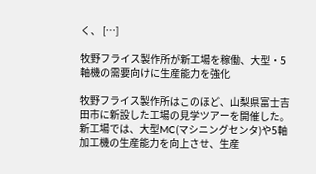く、 […]

牧野フライス製作所が新工場を稼働、大型・5軸機の需要向けに生産能力を強化

牧野フライス製作所はこのほど、山梨県富士吉田市に新設した工場の見学ツアーを開催した。新工場では、大型MC(マシニングセンタ)や5軸加工機の生産能力を向上させ、生産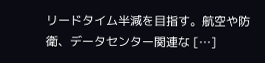リードタイム半減を目指す。航空や防衛、データセンター関連な […]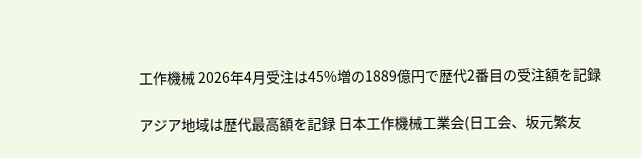工作機械 2026年4月受注は45%増の1889億円で歴代2番目の受注額を記録

アジア地域は歴代最高額を記録 日本工作機械工業会(日工会、坂元繁友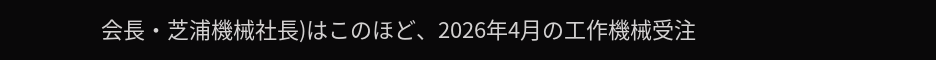会長・芝浦機械社長)はこのほど、2026年4月の工作機械受注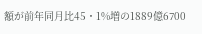額が前年同月比45・1%増の1889億6700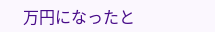万円になったと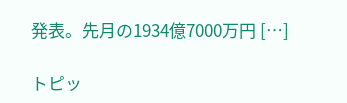発表。先月の1934億7000万円 […]

トピッ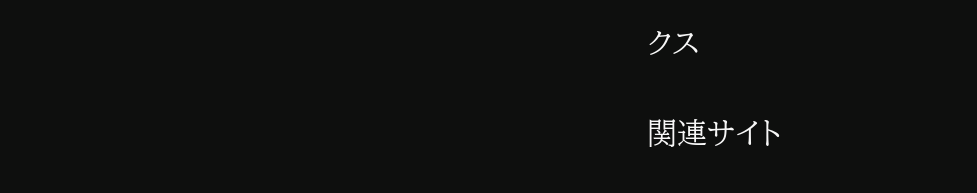クス

関連サイト